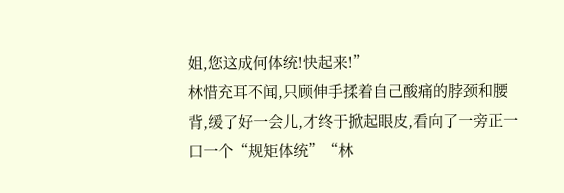姐,您这成何体统!快起来!”
林惜充耳不闻,只顾伸手揉着自己酸痛的脖颈和腰背,缓了好一会儿,才终于掀起眼皮,看向了一旁正一口一个“规矩体统”“林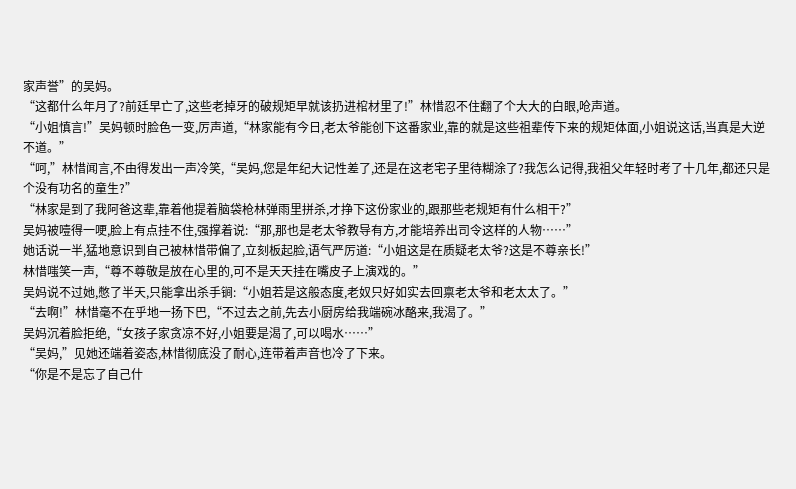家声誉”的吴妈。
“这都什么年月了?前廷早亡了,这些老掉牙的破规矩早就该扔进棺材里了!”林惜忍不住翻了个大大的白眼,呛声道。
“小姐慎言!”吴妈顿时脸色一变,厉声道,“林家能有今日,老太爷能创下这番家业,靠的就是这些祖辈传下来的规矩体面,小姐说这话,当真是大逆不道。”
“呵,”林惜闻言,不由得发出一声冷笑,“吴妈,您是年纪大记性差了,还是在这老宅子里待糊涂了?我怎么记得,我祖父年轻时考了十几年,都还只是个没有功名的童生?”
“林家是到了我阿爸这辈,靠着他提着脑袋枪林弹雨里拼杀,才挣下这份家业的,跟那些老规矩有什么相干?”
吴妈被噎得一哽,脸上有点挂不住,强撑着说:“那,那也是老太爷教导有方,才能培养出司令这样的人物……”
她话说一半,猛地意识到自己被林惜带偏了,立刻板起脸,语气严厉道:“小姐这是在质疑老太爷?这是不尊亲长!”
林惜嗤笑一声,“尊不尊敬是放在心里的,可不是天天挂在嘴皮子上演戏的。”
吴妈说不过她,憋了半天,只能拿出杀手锏:“小姐若是这般态度,老奴只好如实去回禀老太爷和老太太了。”
“去啊!”林惜毫不在乎地一扬下巴,“不过去之前,先去小厨房给我端碗冰酪来,我渴了。”
吴妈沉着脸拒绝,“女孩子家贪凉不好,小姐要是渴了,可以喝水……”
“吴妈,”见她还端着姿态,林惜彻底没了耐心,连带着声音也冷了下来。
“你是不是忘了自己什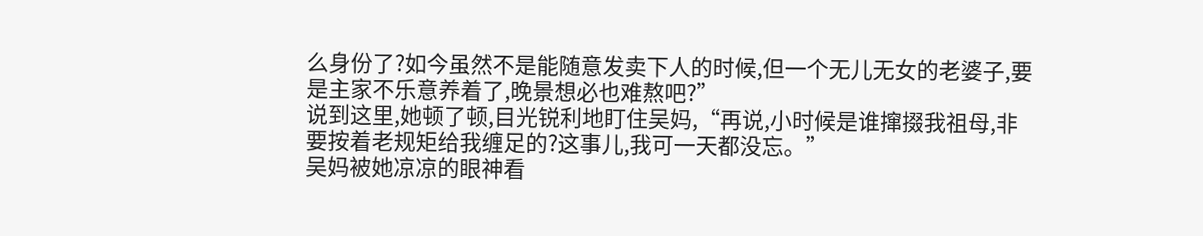么身份了?如今虽然不是能随意发卖下人的时候,但一个无儿无女的老婆子,要是主家不乐意养着了,晚景想必也难熬吧?”
说到这里,她顿了顿,目光锐利地盯住吴妈,“再说,小时候是谁撺掇我祖母,非要按着老规矩给我缠足的?这事儿,我可一天都没忘。”
吴妈被她凉凉的眼神看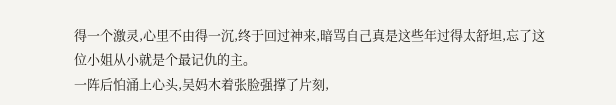得一个激灵,心里不由得一沉,终于回过神来,暗骂自己真是这些年过得太舒坦,忘了这位小姐从小就是个最记仇的主。
一阵后怕涌上心头,吴妈木着张脸强撑了片刻,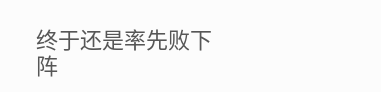终于还是率先败下阵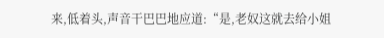来,低着头,声音干巴巴地应道:“是,老奴这就去给小姐